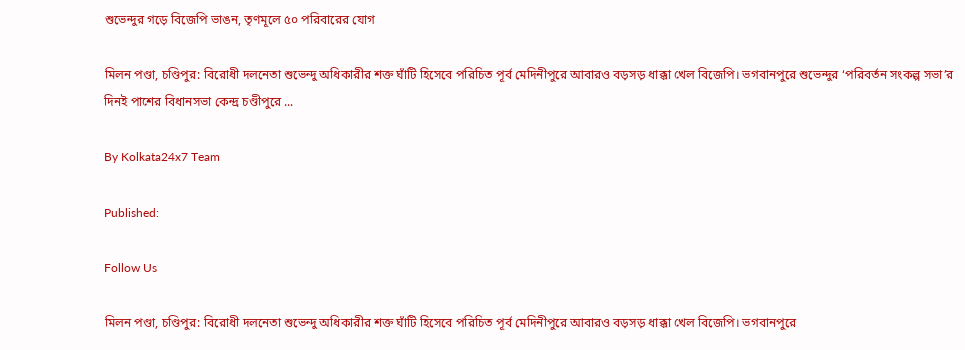শুভেন্দুর গড়ে বিজেপি ভাঙন, তৃণমূলে ৫০ পরিবারের যোগ

মিলন পণ্ডা, চণ্ডিপুর: বিরোধী দলনেতা শুভেন্দু অধিকারীর শক্ত ঘাঁটি হিসেবে পরিচিত পূর্ব মেদিনীপুরে আবারও বড়সড় ধাক্কা খেল বিজেপি। ভগবানপুরে শুভেন্দুর ‘পরিবর্তন সংকল্প সভা’র দিনই পাশের বিধানসভা কেন্দ্র চণ্ডীপুরে ...

By Kolkata24x7 Team

Published:

Follow Us

মিলন পণ্ডা, চণ্ডিপুর: বিরোধী দলনেতা শুভেন্দু অধিকারীর শক্ত ঘাঁটি হিসেবে পরিচিত পূর্ব মেদিনীপুরে আবারও বড়সড় ধাক্কা খেল বিজেপি। ভগবানপুরে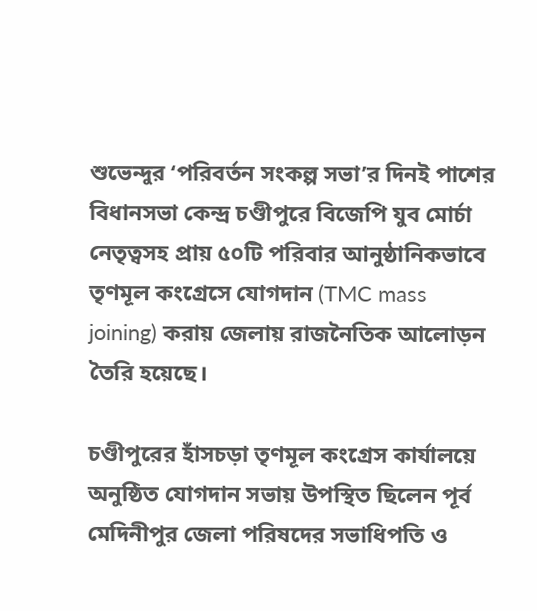শুভেন্দুর ‘পরিবর্তন সংকল্প সভা’র দিনই পাশের বিধানসভা কেন্দ্র চণ্ডীপুরে বিজেপি যুব মোর্চা নেতৃত্বসহ প্রায় ৫০টি পরিবার আনুষ্ঠানিকভাবে তৃণমূল কংগ্রেসে যোগদান (TMC mass joining) করায় জেলায় রাজনৈতিক আলোড়ন তৈরি হয়েছে।

চণ্ডীপুরের হাঁসচড়া তৃণমূল কংগ্রেস কার্যালয়ে অনুষ্ঠিত যোগদান সভায় উপস্থিত ছিলেন পূর্ব মেদিনীপুর জেলা পরিষদের সভাধিপতি ও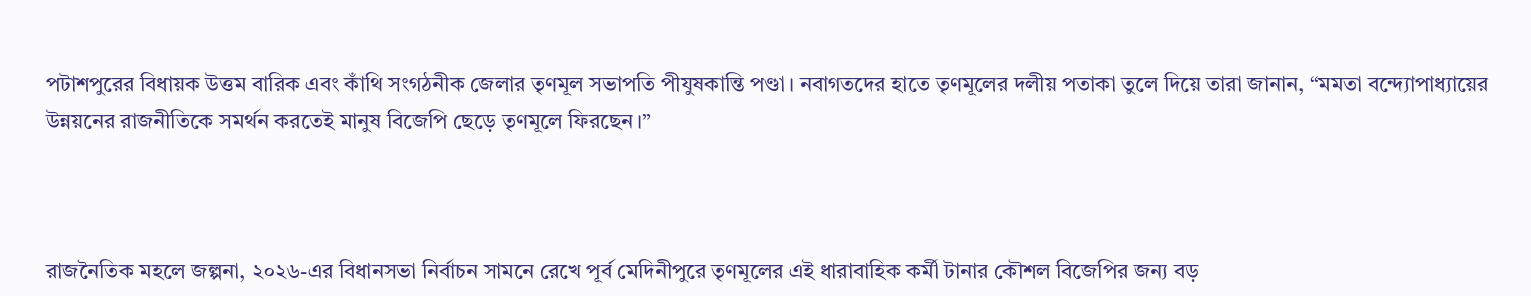পটাশপুরের বিধায়ক উত্তম বারিক এবং কাঁথি সংগঠনীক জেলার তৃণমূল সভাপতি পীযুষকান্তি পণ্ডা। নবাগতদের হাতে তৃণমূলের দলীয় পতাকা তুলে দিয়ে তারা জানান, “মমতা বন্দ্যোপাধ্যায়ের উন্নয়নের রাজনীতিকে সমর্থন করতেই মানুষ বিজেপি ছেড়ে তৃণমূলে ফিরছেন।”



রাজনৈতিক মহলে জল্পনা, ২০২৬-এর বিধানসভা নির্বাচন সামনে রেখে পূর্ব মেদিনীপুরে তৃণমূলের এই ধারাবাহিক কর্মী টানার কৌশল বিজেপির জন্য বড়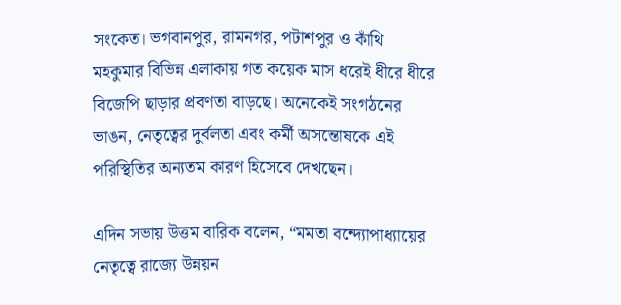সংকেত। ভগবানপুর, রামনগর, পটাশপুর ও কাঁথি মহকুমার বিভিন্ন এলাকায় গত কয়েক মাস ধরেই ধীরে ধীরে বিজেপি ছাড়ার প্রবণতা বাড়ছে। অনেকেই সংগঠনের ভাঙন, নেতৃত্বের দুর্বলতা এবং কর্মী অসন্তোষকে এই পরিস্থিতির অন্যতম কারণ হিসেবে দেখছেন।

এদিন সভায় উত্তম বারিক বলেন, “মমতা বন্দ্যোপাধ্যায়ের নেতৃত্বে রাজ্যে উন্নয়ন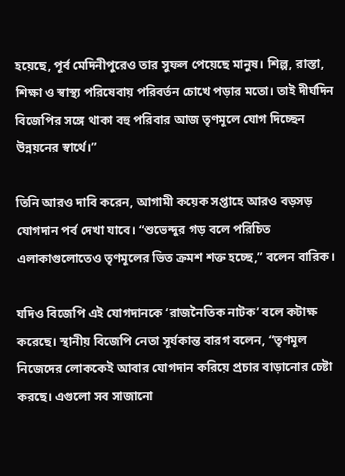হয়েছে, পূর্ব মেদিনীপুরেও তার সুফল পেয়েছে মানুষ। শিল্প, রাস্তা, শিক্ষা ও স্বাস্থ্য পরিষেবায় পরিবর্তন চোখে পড়ার মতো। তাই দীর্ঘদিন বিজেপির সঙ্গে থাকা বহু পরিবার আজ তৃণমূলে যোগ দিচ্ছেন উন্নয়নের স্বার্থে।”

তিনি আরও দাবি করেন, আগামী কয়েক সপ্তাহে আরও বড়সড় যোগদান পর্ব দেখা যাবে। “শুভেন্দুর গড় বলে পরিচিত এলাকাগুলোতেও তৃণমূলের ভিত ক্রমশ শক্ত হচ্ছে,” বলেন বারিক।

যদিও বিজেপি এই যোগদানকে ‘রাজনৈতিক নাটক’ বলে কটাক্ষ করেছে। স্থানীয় বিজেপি নেতা সূর্যকান্ত বারগ বলেন, “তৃণমূল নিজেদের লোককেই আবার যোগদান করিয়ে প্রচার বাড়ানোর চেষ্টা করছে। এগুলো সব সাজানো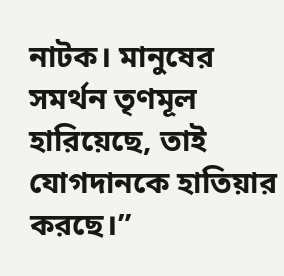নাটক। মানুষের সমর্থন তৃণমূল হারিয়েছে, তাই যোগদানকে হাতিয়ার করছে।”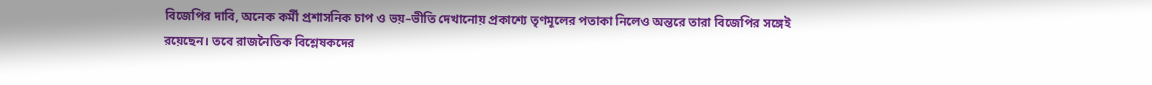বিজেপির দাবি, অনেক কর্মী প্রশাসনিক চাপ ও ভয়–ভীতি দেখানোয় প্রকাশ্যে তৃণমূলের পতাকা নিলেও অন্তরে তারা বিজেপির সঙ্গেই রয়েছেন। তবে রাজনৈতিক বিশ্লেষকদের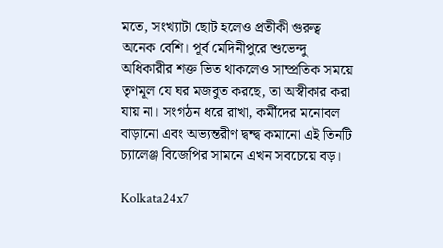মতে, সংখ্যাটা ছোট হলেও প্রতীকী গুরুত্ব অনেক বেশি। পূর্ব মেদিনীপুরে শুভেন্দু অধিকারীর শক্ত ভিত থাকলেও সাম্প্রতিক সময়ে তৃণমূল যে ঘর মজবুত করছে, তা অস্বীকার করা যায় না। সংগঠন ধরে রাখা, কর্মীদের মনোবল বাড়ানো এবং অভ্যন্তরীণ দ্বন্দ্ব কমানো এই তিনটি চ্যালেঞ্জ বিজেপির সামনে এখন সবচেয়ে বড়।

Kolkata24x7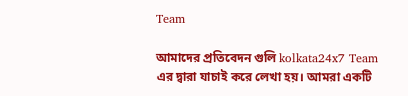Team

আমাদের প্রতিবেদন গুলি kolkata24x7 Team এর দ্বারা যাচাই করে লেখা হয়। আমরা একটি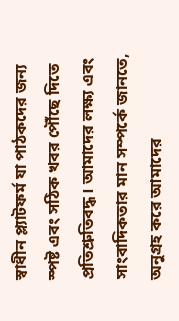স্বাধীন প্ল্যাটফর্ম যা পাঠকদের জন্য স্পষ্ট এবং সঠিক খবর পৌঁছে দিতে প্রতিশ্রুতিবদ্ধ। আমাদের লক্ষ্য এবং সাংবাদিকতার মান সম্পর্কে জানতে, অনুগ্রহ করে আমাদের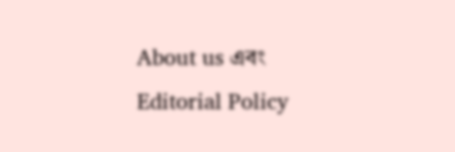About us এবং Editorial Policy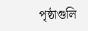পৃষ্ঠাগুলি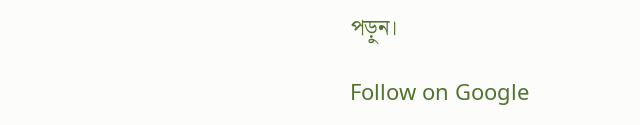পড়ুন।

Follow on Google